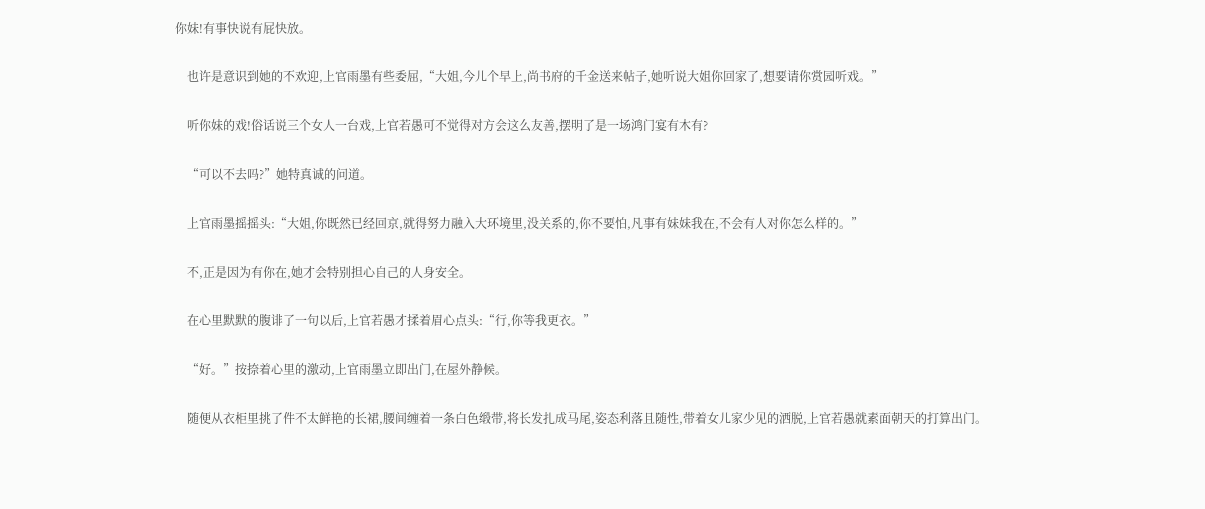你妹!有事快说有屁快放。

    也许是意识到她的不欢迎,上官雨墨有些委屈,“大姐,今儿个早上,尚书府的千金送来帖子,她听说大姐你回家了,想要请你赏园听戏。”

    听你妹的戏!俗话说三个女人一台戏,上官若愚可不觉得对方会这么友善,摆明了是一场鸿门宴有木有?

    “可以不去吗?”她特真诚的问道。

    上官雨墨摇摇头:“大姐,你既然已经回京,就得努力融入大环境里,没关系的,你不要怕,凡事有妹妹我在,不会有人对你怎么样的。”

    不,正是因为有你在,她才会特别担心自己的人身安全。

    在心里默默的腹诽了一句以后,上官若愚才揉着眉心点头:“行,你等我更衣。”

    “好。”按捺着心里的激动,上官雨墨立即出门,在屋外静候。

    随便从衣柜里挑了件不太鲜艳的长裙,腰间缠着一条白色缎带,将长发扎成马尾,姿态利落且随性,带着女儿家少见的洒脱,上官若愚就素面朝天的打算出门。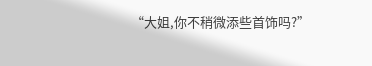“大姐,你不稍微添些首饰吗?”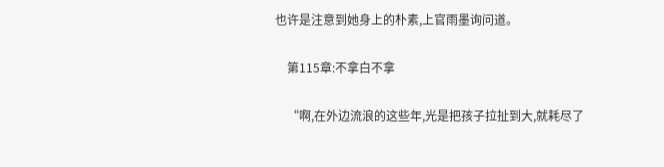也许是注意到她身上的朴素,上官雨墨询问道。

    第115章:不拿白不拿

    “啊,在外边流浪的这些年,光是把孩子拉扯到大,就耗尽了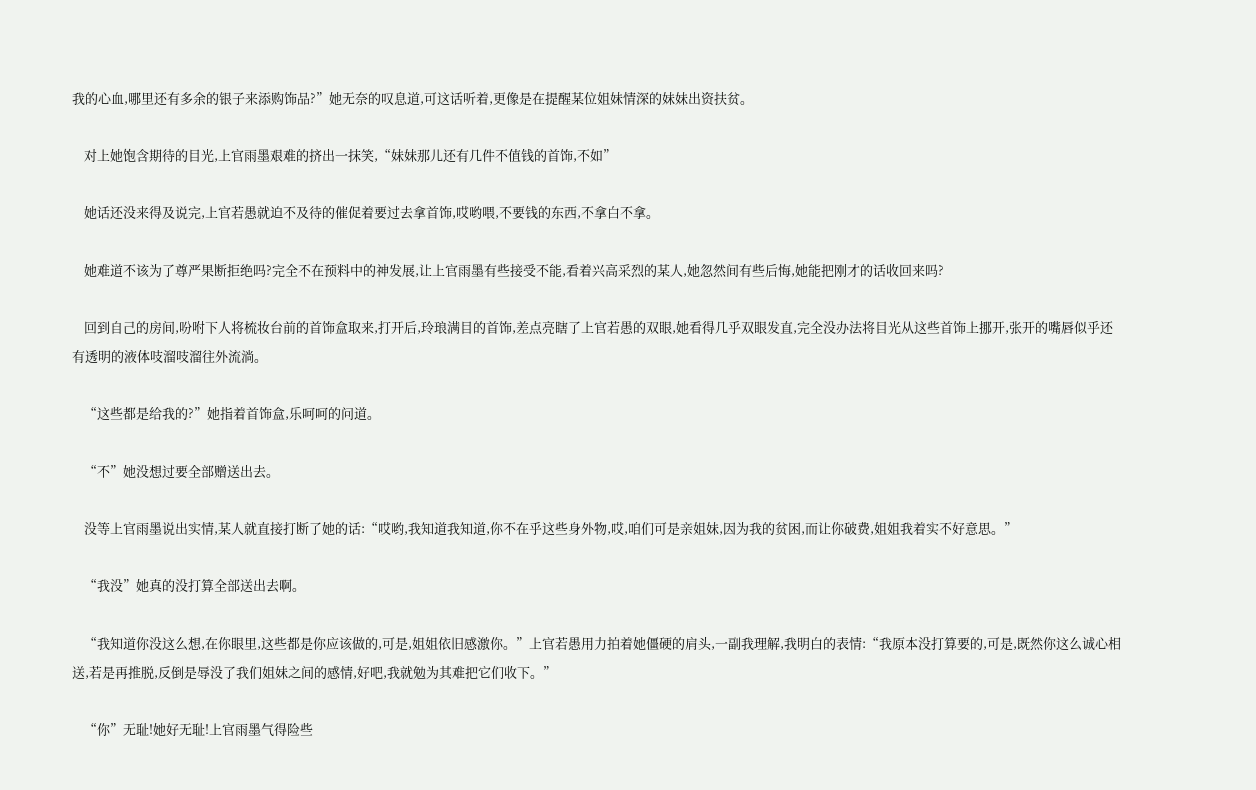我的心血,哪里还有多余的银子来添购饰品?”她无奈的叹息道,可这话听着,更像是在提醒某位姐妹情深的妹妹出资扶贫。

    对上她饱含期待的目光,上官雨墨艰难的挤出一抹笑,“妹妹那儿还有几件不值钱的首饰,不如”

    她话还没来得及说完,上官若愚就迫不及待的催促着要过去拿首饰,哎哟喂,不要钱的东西,不拿白不拿。

    她难道不该为了尊严果断拒绝吗?完全不在预料中的神发展,让上官雨墨有些接受不能,看着兴高采烈的某人,她忽然间有些后悔,她能把刚才的话收回来吗?

    回到自己的房间,吩咐下人将梳妆台前的首饰盒取来,打开后,玲琅满目的首饰,差点亮瞎了上官若愚的双眼,她看得几乎双眼发直,完全没办法将目光从这些首饰上挪开,张开的嘴唇似乎还有透明的液体吱溜吱溜往外流淌。

    “这些都是给我的?”她指着首饰盒,乐呵呵的问道。

    “不”她没想过要全部赠送出去。

    没等上官雨墨说出实情,某人就直接打断了她的话:“哎哟,我知道我知道,你不在乎这些身外物,哎,咱们可是亲姐妹,因为我的贫困,而让你破费,姐姐我着实不好意思。”

    “我没”她真的没打算全部送出去啊。

    “我知道你没这么想,在你眼里,这些都是你应该做的,可是,姐姐依旧感激你。”上官若愚用力拍着她僵硬的肩头,一副我理解,我明白的表情:“我原本没打算要的,可是,既然你这么诚心相送,若是再推脱,反倒是辱没了我们姐妹之间的感情,好吧,我就勉为其难把它们收下。”

    “你”无耻!她好无耻!上官雨墨气得险些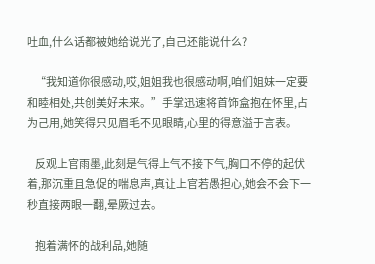吐血,什么话都被她给说光了,自己还能说什么?

    “我知道你很感动,哎,姐姐我也很感动啊,咱们姐妹一定要和睦相处,共创美好未来。”手掌迅速将首饰盒抱在怀里,占为己用,她笑得只见眉毛不见眼睛,心里的得意溢于言表。

    反观上官雨墨,此刻是气得上气不接下气,胸口不停的起伏着,那沉重且急促的喘息声,真让上官若愚担心,她会不会下一秒直接两眼一翻,晕厥过去。

    抱着满怀的战利品,她随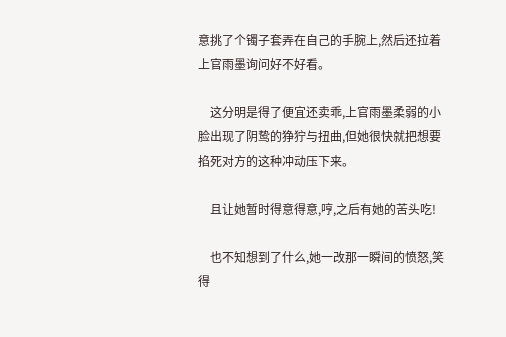意挑了个镯子套弄在自己的手腕上,然后还拉着上官雨墨询问好不好看。

    这分明是得了便宜还卖乖,上官雨墨柔弱的小脸出现了阴鸷的狰狞与扭曲,但她很快就把想要掐死对方的这种冲动压下来。

    且让她暂时得意得意,哼,之后有她的苦头吃!

    也不知想到了什么,她一改那一瞬间的愤怒,笑得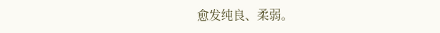愈发纯良、柔弱。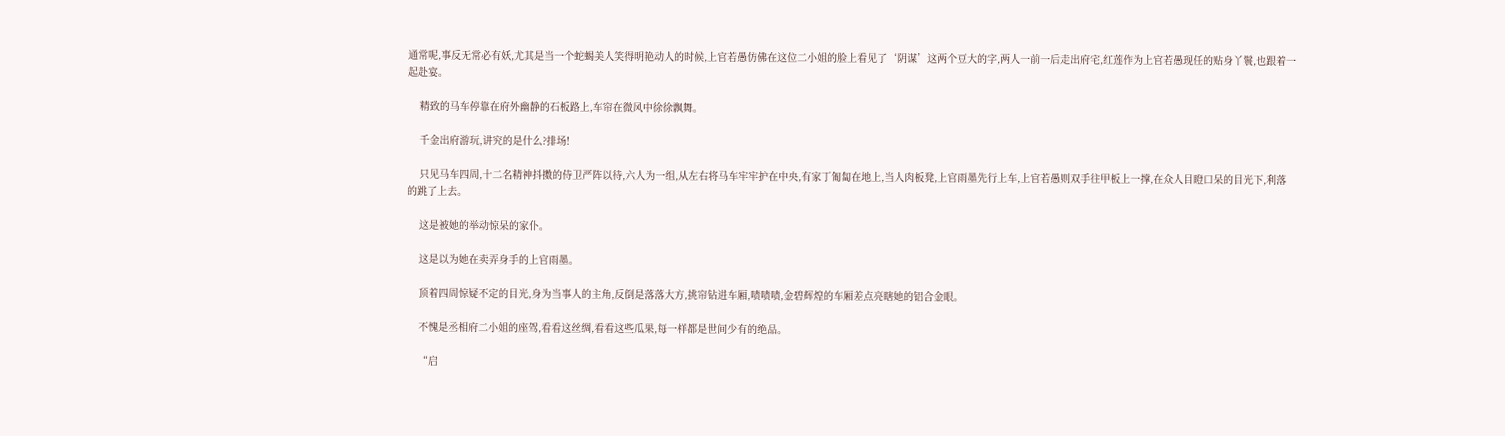通常呢,事反无常必有妖,尤其是当一个蛇蝎美人笑得明艳动人的时候,上官若愚仿佛在这位二小姐的脸上看见了‘阴谋’这两个豆大的字,两人一前一后走出府宅,红莲作为上官若愚现任的贴身丫鬟,也跟着一起赴宴。

    精致的马车停靠在府外幽静的石板路上,车帘在微风中徐徐飘舞。

    千金出府游玩,讲究的是什么?排场!

    只见马车四周,十二名精神抖擞的侍卫严阵以待,六人为一组,从左右将马车牢牢护在中央,有家丁匍匐在地上,当人肉板凳,上官雨墨先行上车,上官若愚则双手往甲板上一撑,在众人目瞪口呆的目光下,利落的跳了上去。

    这是被她的举动惊呆的家仆。

    这是以为她在卖弄身手的上官雨墨。

    顶着四周惊疑不定的目光,身为当事人的主角,反倒是落落大方,挑帘钻进车厢,啧啧啧,金碧辉煌的车厢差点亮瞎她的铝合金眼。

    不愧是丞相府二小姐的座驾,看看这丝绸,看看这些瓜果,每一样都是世间少有的绝品。

    “启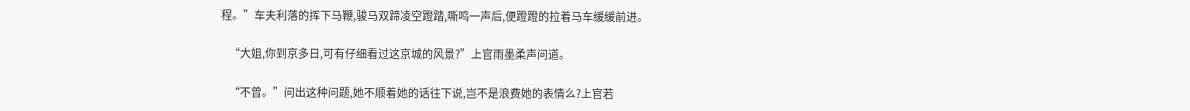程。”车夫利落的挥下马鞭,骏马双蹄凌空蹬踏,嘶鸣一声后,便蹬蹬的拉着马车缓缓前进。

    “大姐,你到京多日,可有仔细看过这京城的风景?”上官雨墨柔声问道。

    “不曾。”问出这种问题,她不顺着她的话往下说,岂不是浪费她的表情么?上官若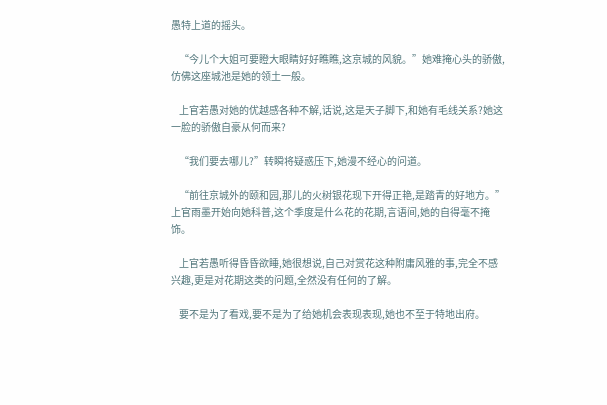愚特上道的摇头。

    “今儿个大姐可要瞪大眼睛好好瞧瞧,这京城的风貌。”她难掩心头的骄傲,仿佛这座城池是她的领土一般。

    上官若愚对她的优越感各种不解,话说,这是天子脚下,和她有毛线关系?她这一脸的骄傲自豪从何而来?

    “我们要去哪儿?”转瞬将疑惑压下,她漫不经心的问道。

    “前往京城外的颐和园,那儿的火树银花现下开得正艳,是踏青的好地方。”上官雨墨开始向她科普,这个季度是什么花的花期,言语间,她的自得毫不掩饰。

    上官若愚听得昏昏欲睡,她很想说,自己对赏花这种附庸风雅的事,完全不感兴趣,更是对花期这类的问题,全然没有任何的了解。

    要不是为了看戏,要不是为了给她机会表现表现,她也不至于特地出府。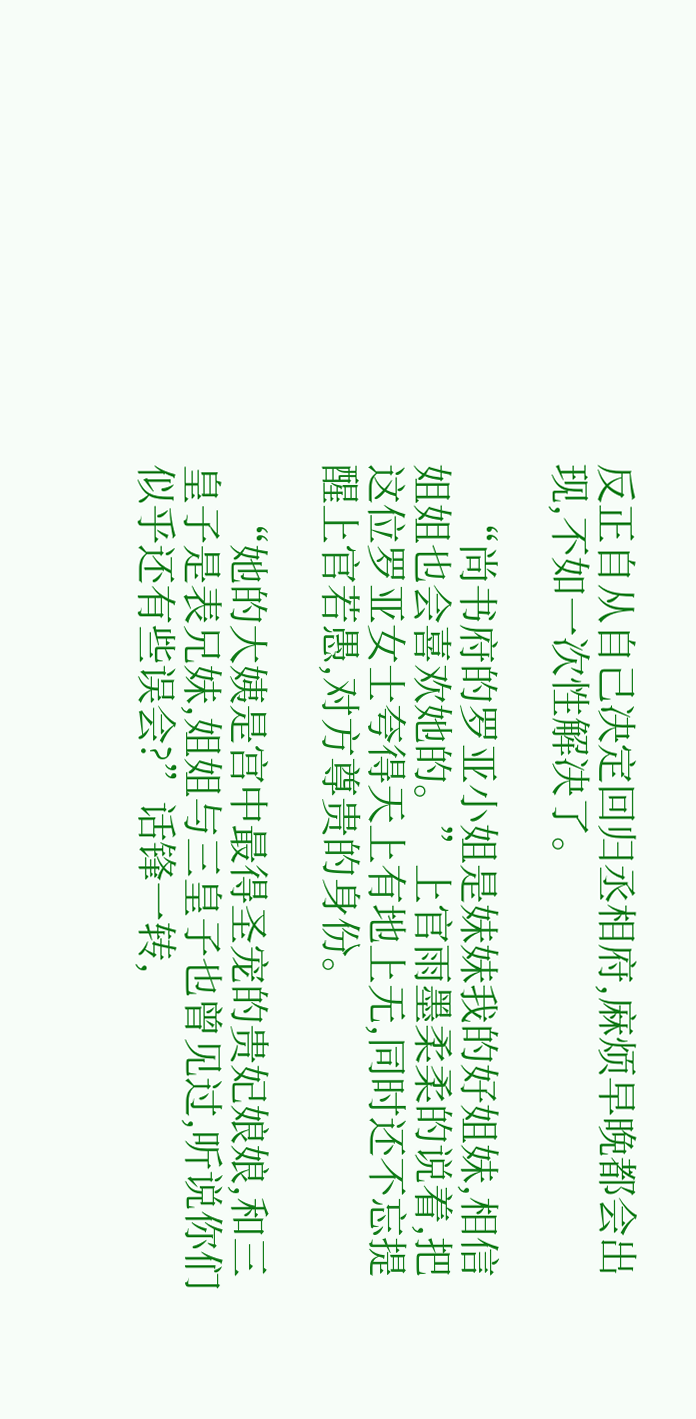反正自从自己决定回归丞相府,麻烦早晚都会出现,不如一次性解决了。

    “尚书府的罗亚小姐是妹妹我的好姐妹,相信姐姐也会喜欢她的。”上官雨墨柔柔的说着,把这位罗亚女士夸得天上有地上无,同时还不忘提醒上官若愚,对方尊贵的身份。

    “她的大姨是宫中最得圣宠的贵妃娘娘,和三皇子是表兄妹,姐姐与三皇子也曾见过,听说你们似乎还有些误会?”话锋一转,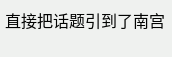直接把话题引到了南宫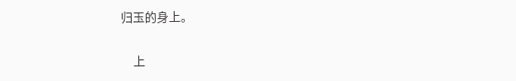归玉的身上。

    上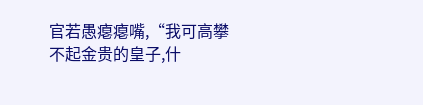官若愚瘪瘪嘴,“我可高攀不起金贵的皇子,什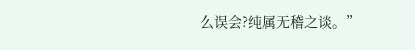么误会?纯属无稽之谈。”